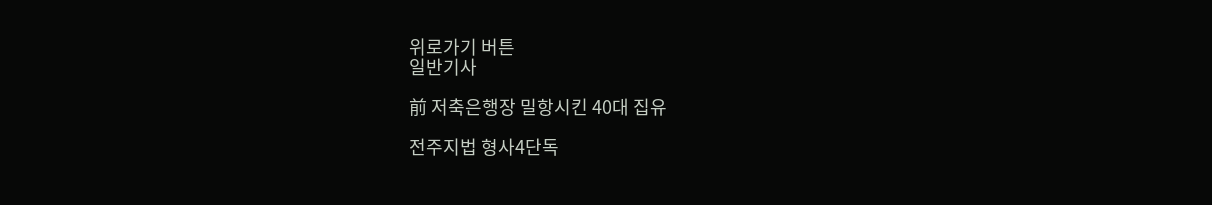위로가기 버튼
일반기사

前 저축은행장 밀항시킨 40대 집유

전주지법 형사4단독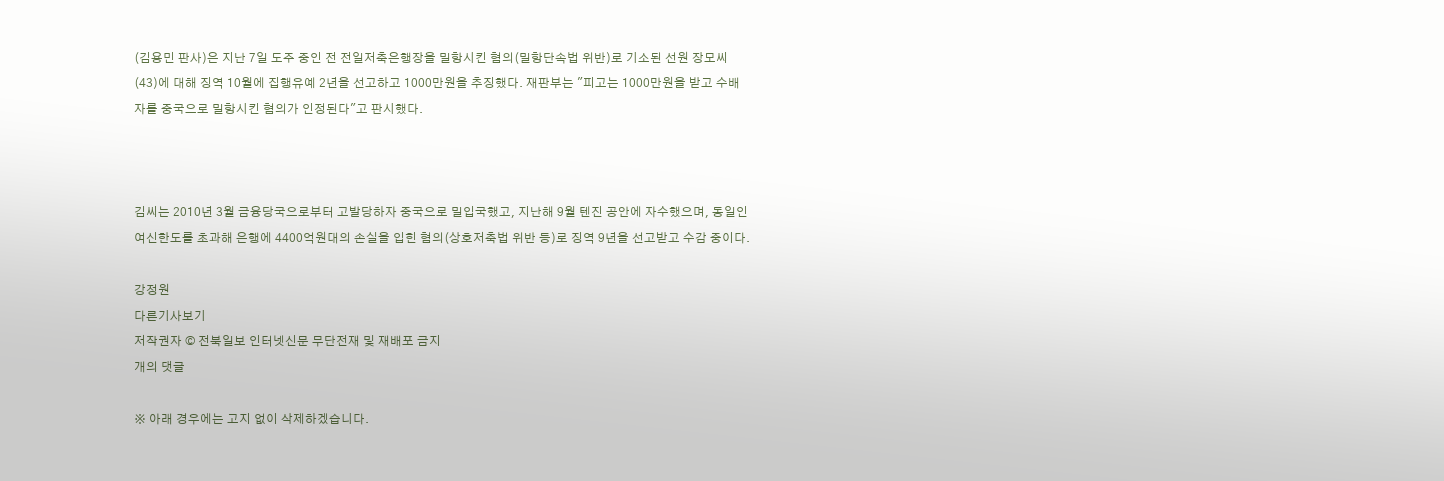(김용민 판사)은 지난 7일 도주 중인 전 전일저축은행장을 밀항시킨 혐의(밀항단속법 위반)로 기소된 선원 장모씨(43)에 대해 징역 10월에 집행유예 2년을 선고하고 1000만원을 추징했다. 재판부는 "피고는 1000만원을 받고 수배자를 중국으로 밀항시킨 혐의가 인정된다"고 판시했다.



김씨는 2010년 3월 금융당국으로부터 고발당하자 중국으로 밀입국했고, 지난해 9월 텐진 공안에 자수했으며, 동일인 여신한도를 초과해 은행에 4400억원대의 손실을 입힌 혐의(상호저축법 위반 등)로 징역 9년을 선고받고 수감 중이다.

강정원
다른기사보기
저작권자 © 전북일보 인터넷신문 무단전재 및 재배포 금지
개의 댓글

※ 아래 경우에는 고지 없이 삭제하겠습니다.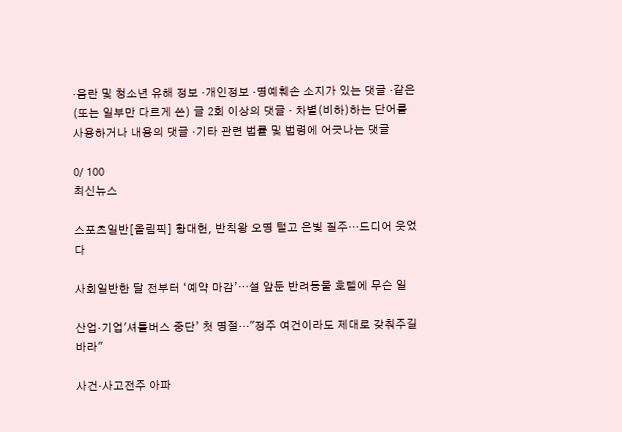·음란 및 청소년 유해 정보 ·개인정보 ·명예훼손 소지가 있는 댓글 ·같은(또는 일부만 다르게 쓴) 글 2회 이상의 댓글 · 차별(비하)하는 단어를 사용하거나 내용의 댓글 ·기타 관련 법률 및 법령에 어긋나는 댓글

0/ 100
최신뉴스

스포츠일반[올림픽] 황대헌, 반칙왕 오명 털고 은빛 질주…드디어 웃었다

사회일반한 달 전부터 ‘예약 마감’⋯설 앞둔 반려동물 호텔에 무슨 일

산업·기업'셔틀버스 중단’ 첫 명절…"정주 여건이라도 제대로 갖춰주길 바라"

사건·사고전주 아파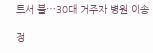트서 불⋯30대 거주자 병원 이송

정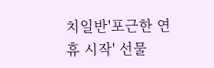치일반'포근한 연휴 시작' 선물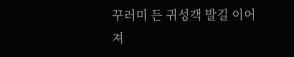꾸러미 든 귀성객 발길 이어져